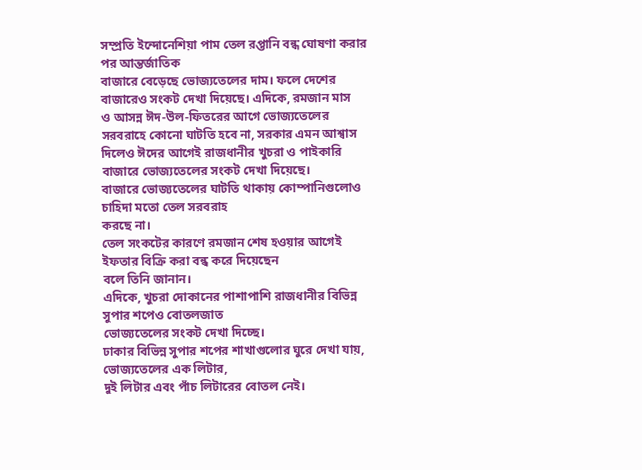সম্প্রতি ইন্দোনেশিয়া পাম তেল রপ্তানি বন্ধ ঘোষণা করার পর আন্তর্জাতিক
বাজারে বেড়েছে ভোজ্যতেলের দাম। ফলে দেশের বাজারেও সংকট দেখা দিয়েছে। এদিকে, রমজান মাস
ও আসন্ন ঈদ-উল-ফিতরের আগে ভোজ্যতেলের সরবরাহে কোনো ঘাটতি হবে না, সরকার এমন আশ্বাস
দিলেও ঈদের আগেই রাজধানীর খুচরা ও পাইকারি বাজারে ভোজ্যতেলের সংকট দেখা দিয়েছে।
বাজারে ভোজ্যতেলের ঘাটতি থাকায় কোম্পানিগুলোও চাহিদা মতো তেল সরবরাহ
করছে না।
তেল সংকটের কারণে রমজান শেষ হওয়ার আগেই ইফতার বিক্রি করা বন্ধ করে দিয়েছেন
বলে তিনি জানান।
এদিকে, খুচরা দোকানের পাশাপাশি রাজধানীর বিভিন্ন সুপার শপেও বোতলজাত
ভোজ্যতেলের সংকট দেখা দিচ্ছে।
ঢাকার বিভিন্ন সুপার শপের শাখাগুলোর ঘুরে দেখা যায়, ভোজ্যতেলের এক লিটার,
দুই লিটার এবং পাঁচ লিটারের বোতল নেই।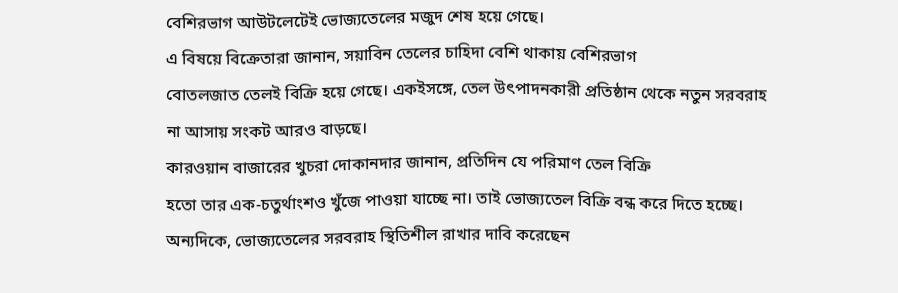বেশিরভাগ আউটলেটেই ভোজ্যতেলের মজুদ শেষ হয়ে গেছে।
এ বিষয়ে বিক্রেতারা জানান, সয়াবিন তেলের চাহিদা বেশি থাকায় বেশিরভাগ
বোতলজাত তেলই বিক্রি হয়ে গেছে। একইসঙ্গে, তেল উৎপাদনকারী প্রতিষ্ঠান থেকে নতুন সরবরাহ
না আসায় সংকট আরও বাড়ছে।
কারওয়ান বাজারের খুচরা দোকানদার জানান, প্রতিদিন যে পরিমাণ তেল বিক্রি
হতো তার এক-চতুর্থাংশও খুঁজে পাওয়া যাচ্ছে না। তাই ভোজ্যতেল বিক্রি বন্ধ করে দিতে হচ্ছে।
অন্যদিকে, ভোজ্যতেলের সরবরাহ স্থিতিশীল রাখার দাবি করেছেন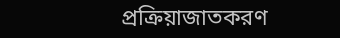প্রক্রিয়াজাতকরণ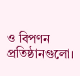ও বিপণন প্রতিষ্ঠানগুলো।